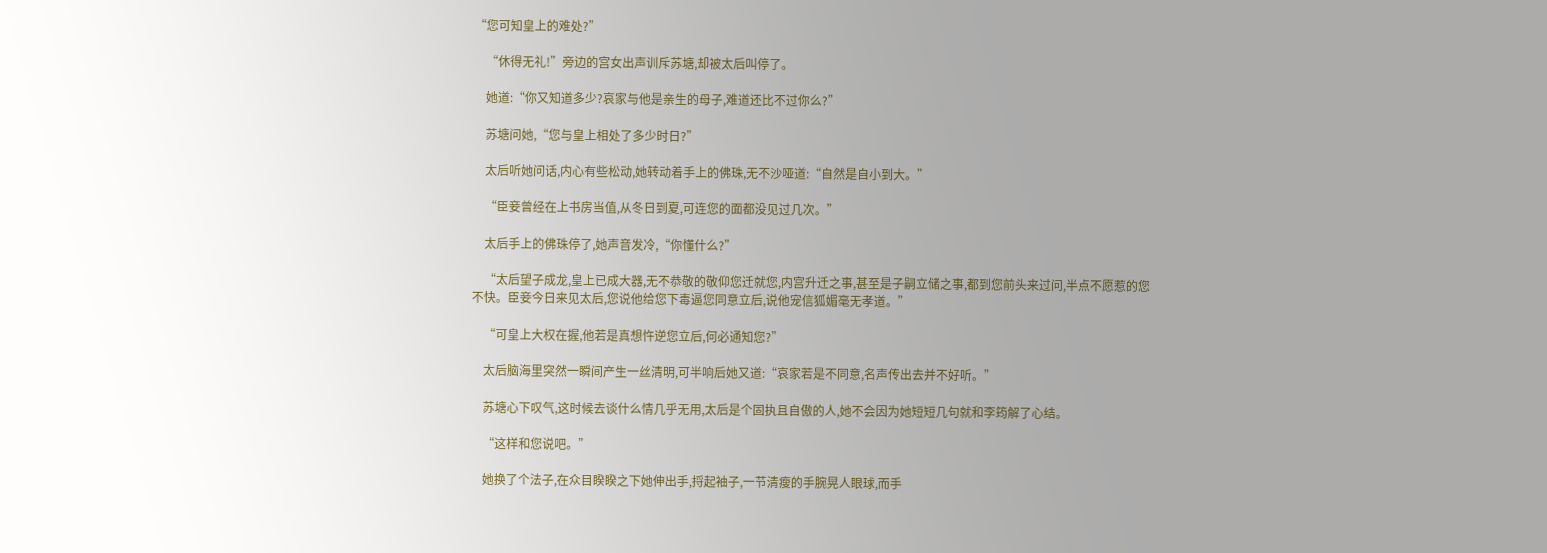“您可知皇上的难处?”

    “休得无礼!”旁边的宫女出声训斥苏塘,却被太后叫停了。

    她道:“你又知道多少?哀家与他是亲生的母子,难道还比不过你么?”

    苏塘问她,“您与皇上相处了多少时日?”

    太后听她问话,内心有些松动,她转动着手上的佛珠,无不沙哑道:“自然是自小到大。”

    “臣妾曾经在上书房当值,从冬日到夏,可连您的面都没见过几次。”

    太后手上的佛珠停了,她声音发冷,“你懂什么?”

    “太后望子成龙,皇上已成大器,无不恭敬的敬仰您迁就您,内宫升迁之事,甚至是子嗣立储之事,都到您前头来过问,半点不愿惹的您不快。臣妾今日来见太后,您说他给您下毒逼您同意立后,说他宠信狐媚毫无孝道。”

    “可皇上大权在握,他若是真想忤逆您立后,何必通知您?”

    太后脑海里突然一瞬间产生一丝清明,可半响后她又道:“哀家若是不同意,名声传出去并不好听。”

    苏塘心下叹气,这时候去谈什么情几乎无用,太后是个固执且自傲的人,她不会因为她短短几句就和李筠解了心结。

    “这样和您说吧。”

    她换了个法子,在众目睽睽之下她伸出手,捋起袖子,一节清瘦的手腕晃人眼球,而手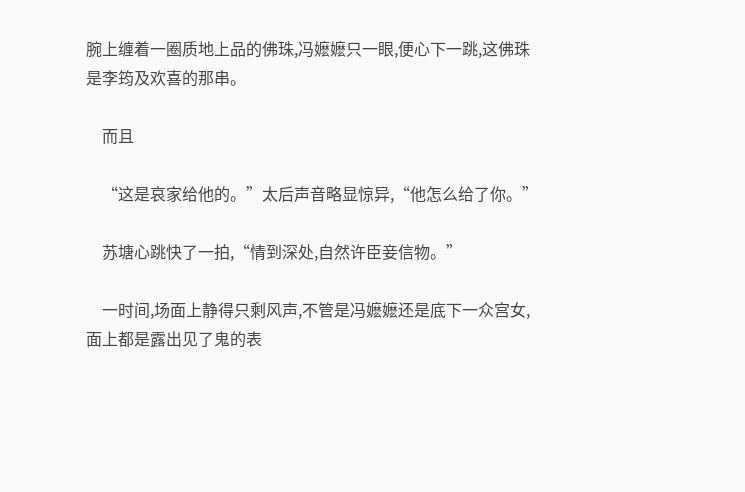腕上缠着一圈质地上品的佛珠,冯嬷嬷只一眼,便心下一跳,这佛珠是李筠及欢喜的那串。

    而且

    “这是哀家给他的。”太后声音略显惊异,“他怎么给了你。”

    苏塘心跳快了一拍,“情到深处,自然许臣妾信物。”

    一时间,场面上静得只剩风声,不管是冯嬷嬷还是底下一众宫女,面上都是露出见了鬼的表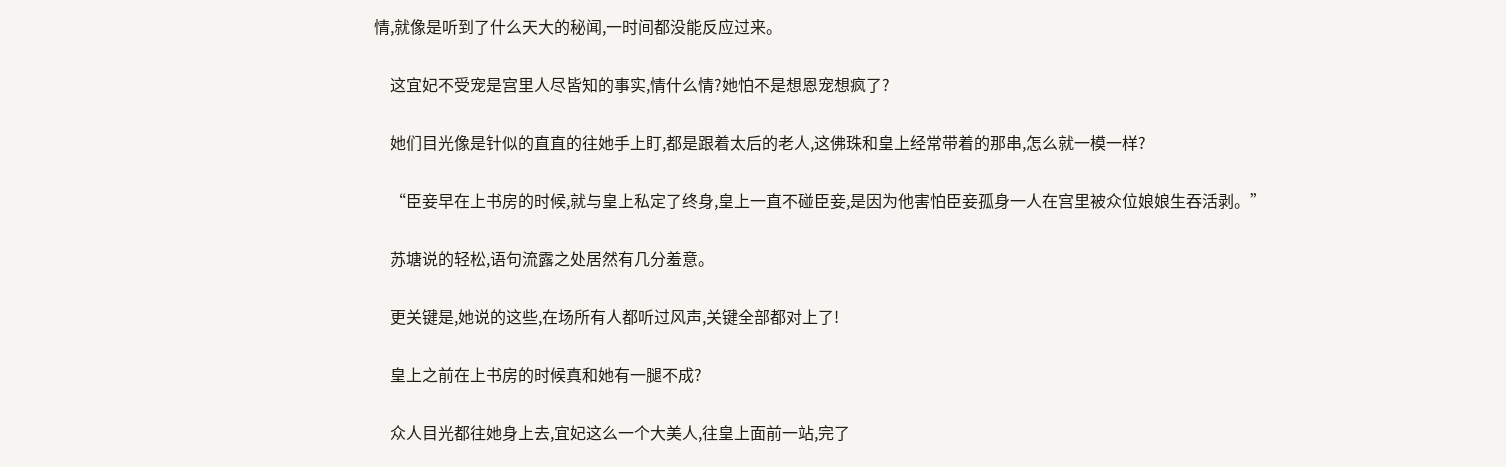情,就像是听到了什么天大的秘闻,一时间都没能反应过来。

    这宜妃不受宠是宫里人尽皆知的事实,情什么情?她怕不是想恩宠想疯了?

    她们目光像是针似的直直的往她手上盯,都是跟着太后的老人,这佛珠和皇上经常带着的那串,怎么就一模一样?

    “臣妾早在上书房的时候,就与皇上私定了终身,皇上一直不碰臣妾,是因为他害怕臣妾孤身一人在宫里被众位娘娘生吞活剥。”

    苏塘说的轻松,语句流露之处居然有几分羞意。

    更关键是,她说的这些,在场所有人都听过风声,关键全部都对上了!

    皇上之前在上书房的时候真和她有一腿不成?

    众人目光都往她身上去,宜妃这么一个大美人,往皇上面前一站,完了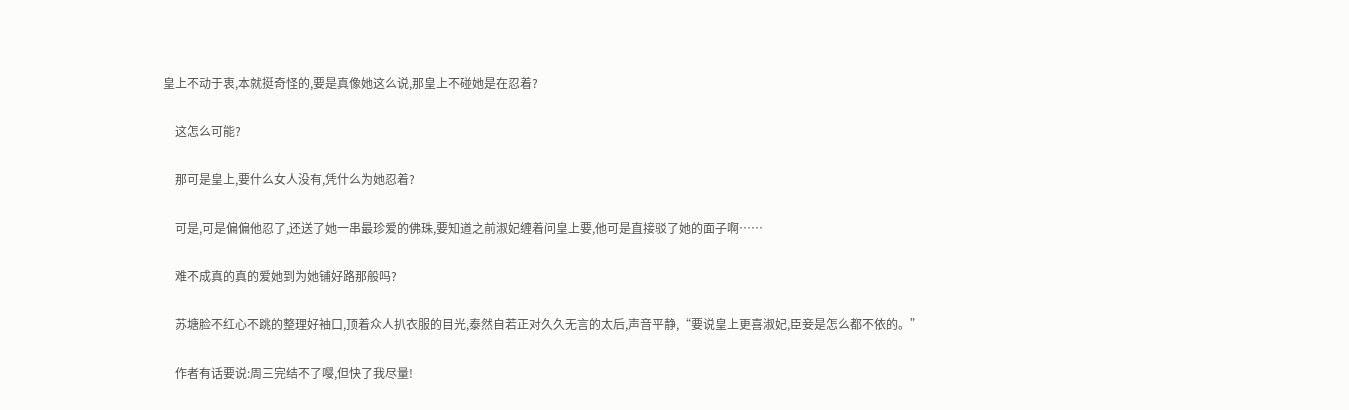皇上不动于衷,本就挺奇怪的,要是真像她这么说,那皇上不碰她是在忍着?

    这怎么可能?

    那可是皇上,要什么女人没有,凭什么为她忍着?

    可是,可是偏偏他忍了,还送了她一串最珍爱的佛珠,要知道之前淑妃缠着问皇上要,他可是直接驳了她的面子啊……

    难不成真的真的爱她到为她铺好路那般吗?

    苏塘脸不红心不跳的整理好袖口,顶着众人扒衣服的目光,泰然自若正对久久无言的太后,声音平静,“要说皇上更喜淑妃,臣妾是怎么都不依的。”

    作者有话要说:周三完结不了嘤,但快了我尽量!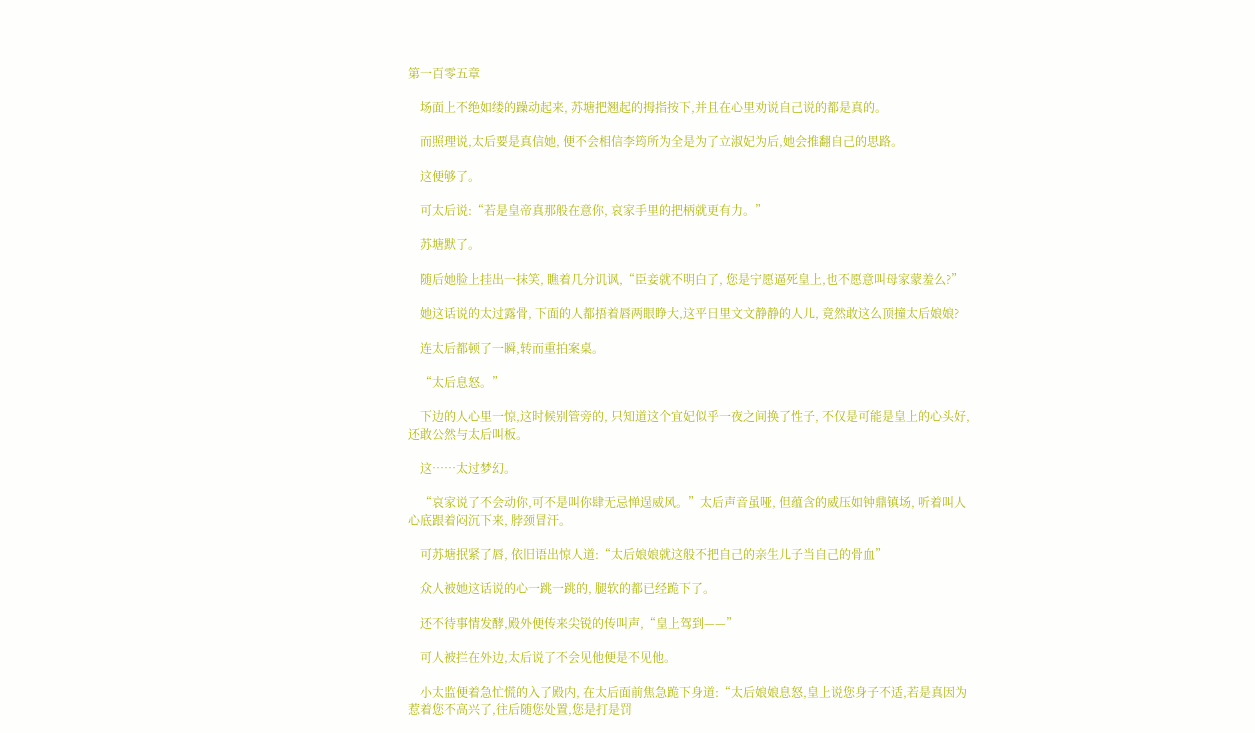第一百零五章

    场面上不绝如缕的躁动起来, 苏塘把翘起的拇指按下,并且在心里劝说自己说的都是真的。

    而照理说,太后要是真信她, 便不会相信李筠所为全是为了立淑妃为后,她会推翻自己的思路。

    这便够了。

    可太后说:“若是皇帝真那般在意你, 哀家手里的把柄就更有力。”

    苏塘默了。

    随后她脸上挂出一抹笑, 瞧着几分讥讽,“臣妾就不明白了, 您是宁愿逼死皇上,也不愿意叫母家蒙羞么?”

    她这话说的太过露骨, 下面的人都捂着唇两眼睁大,这平日里文文静静的人儿, 竟然敢这么顶撞太后娘娘?

    连太后都顿了一瞬,转而重拍案桌。

    “太后息怒。”

    下边的人心里一惊,这时候别管旁的, 只知道这个宜妃似乎一夜之间换了性子, 不仅是可能是皇上的心头好, 还敢公然与太后叫板。

    这……太过梦幻。

    “哀家说了不会动你,可不是叫你肆无忌惮逞威风。”太后声音虽哑, 但蕴含的威压如钟鼎镇场, 听着叫人心底跟着闷沉下来, 脖颈冒汗。

    可苏塘抿紧了唇, 依旧语出惊人道:“太后娘娘就这般不把自己的亲生儿子当自己的骨血”

    众人被她这话说的心一跳一跳的, 腿软的都已经跪下了。

    还不待事情发酵,殿外便传来尖锐的传叫声,“皇上驾到——”

    可人被拦在外边,太后说了不会见他便是不见他。

    小太监便着急忙慌的入了殿内, 在太后面前焦急跪下身道:“太后娘娘息怒,皇上说您身子不适,若是真因为惹着您不高兴了,往后随您处置,您是打是罚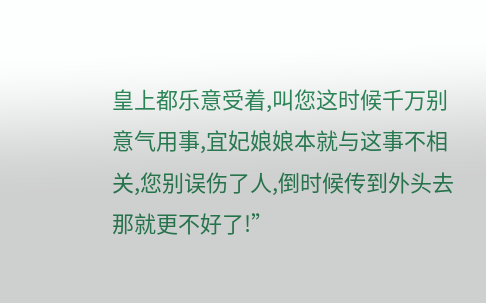皇上都乐意受着,叫您这时候千万别意气用事,宜妃娘娘本就与这事不相关,您别误伤了人,倒时候传到外头去那就更不好了!”